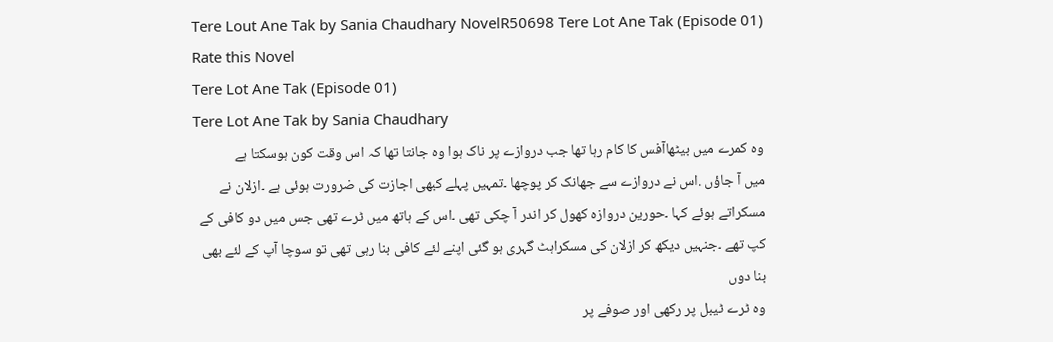Tere Lout Ane Tak by Sania Chaudhary NovelR50698 Tere Lot Ane Tak (Episode 01)
Rate this Novel
Tere Lot Ane Tak (Episode 01)
Tere Lot Ane Tak by Sania Chaudhary
وہ کمرے میں بیٹھاآفس کا کام رہا تھا جب دروازے پر ناک ہوا وہ جانتا تھا کہ اس وقت کون ہوسکتا ہے
میں آ جاؤں .اس نے دروازے سے جھانک کر پوچھا ۔تمہیں پہلے کبھی اجازت کی ضرورت ہوئی ہے ۔ازلان نے مسکراتے ہوئے کہا ۔حورین دروازہ کھول کر اندر آ چکی تھی ۔اس کے ہاتھ میں ٹرے تھی جس میں دو کافی کے کپ تھے ۔جنہیں دیکھ کر ازلان کی مسکراہٹ گہری ہو گئی اپنے لئے کافی بنا رہی تھی تو سوچا آپ کے لئے بھی بنا دوں
وہ ٹرے ٹیبل پر رکھی اور صوفے پر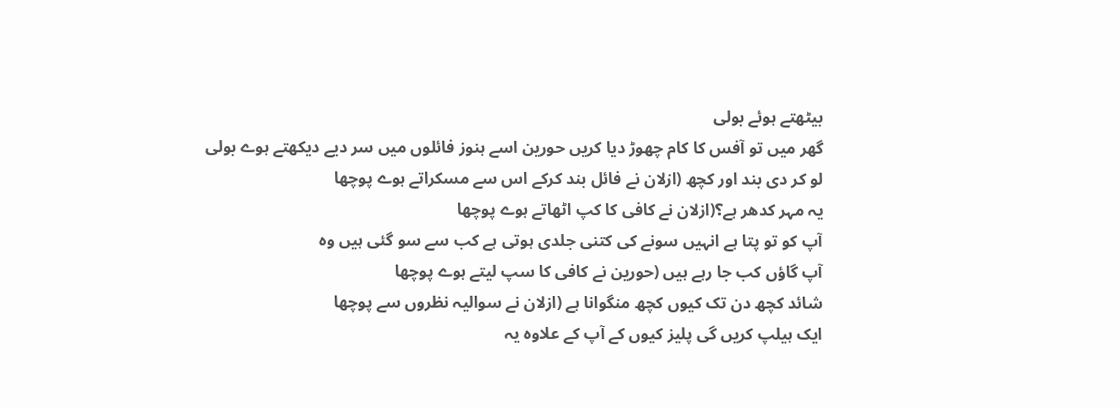بیٹھتے ہوئے بولی
گھر میں تو آفس کا کام چھوڑ دیا کریں حورین اسے ہنوز فائلوں میں سر دیے دیکھتے ہوے بولی
لو کر دی بند اور کچھ (ازلان نے فائل بند کرکے اس سے مسکراتے ہوے پوچھا
یہ مہر کدھر ہے؟(ازلان نے کافی کا کپ اٹھاتے ہوے پوچھا
آپ کو تو پتا ہے انہیں سونے کی کتنی جلدی ہوتی ہے کب سے سو گئی ہیں وہ
آپ گاؤں کب جا رہے ہیں (حورین نے کافی کا سپ لیتے ہوے پوچھا
شائد کچھ دن تک کیوں کچھ منگوانا ہے (ازلان نے سوالیہ نظروں سے پوچھا
ایک ہیلپ کریں گی پلیز کیوں کے آپ کے علاوہ یہ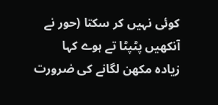کوئی نہیں کر سکتا (حور نے آنکھیں پٹپٹا تے ہوے کہا
زیادہ مکھن لگانے کی ضرورت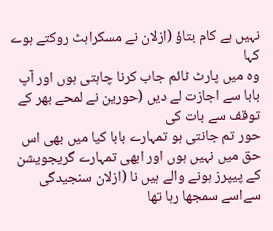نہیں ہے کام بتاؤ (ازلان نے مسکراہٹ روکتے ہوے کہا
وہ میں پارٹ ٹائم جاب کرنا چاہتی ہوں اور آپ بابا سے اجازت لے دیں (حورین نے لمحے بھر کے توقف سے بات کی
حور تم جانتی ہو تمہارے بابا کیا میں بھی اس حق میں نہیں ہوں اور ابھی تمہارے گریجویشن کے پیپرز ہونے والے ہیں نا (ازلان سنجیدگی سےاسے سمجھا رہا تھا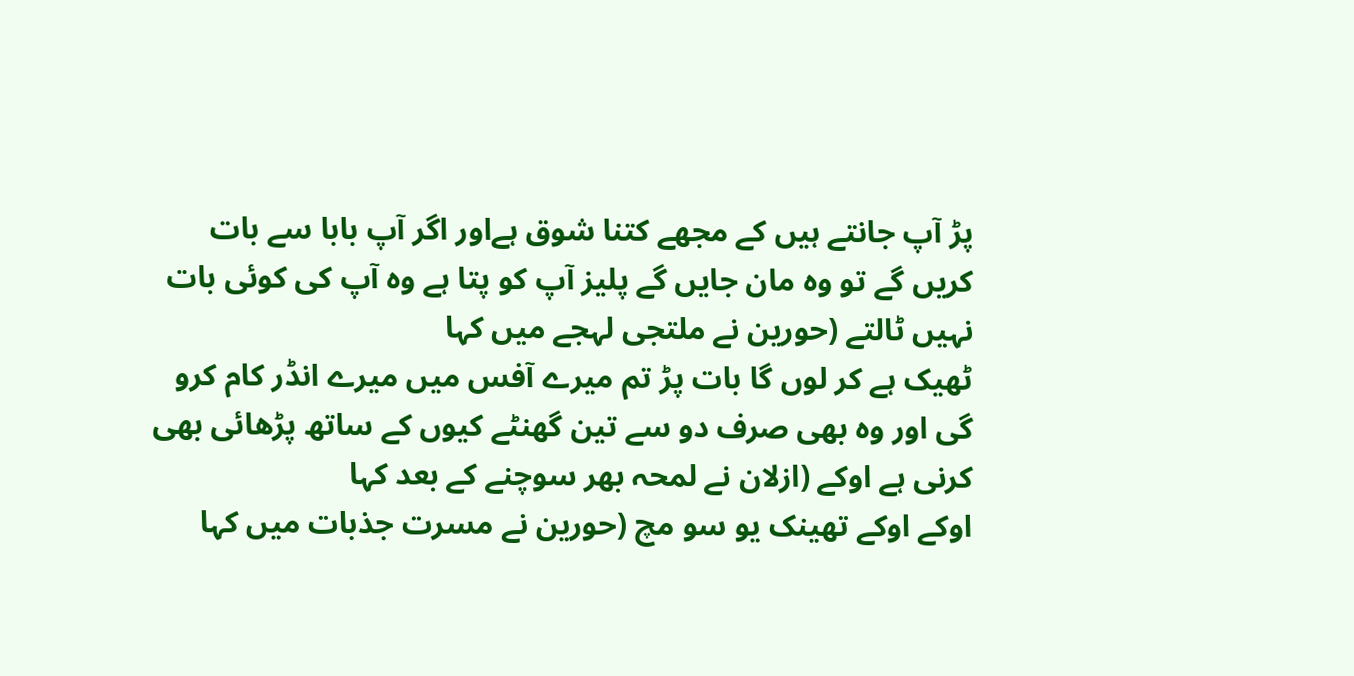پڑ آپ جانتے ہیں کے مجھے کتنا شوق ہےاور اگر آپ بابا سے بات کریں گے تو وہ مان جایں گے پلیز آپ کو پتا ہے وہ آپ کی کوئی بات نہیں ٹالتے (حورین نے ملتجی لہجے میں کہا
ٹھیک ہے کر لوں گا بات پڑ تم میرے آفس میں میرے انڈر کام کرو گی اور وہ بھی صرف دو سے تین گھنٹے کیوں کے ساتھ پڑھائی بھی کرنی ہے اوکے (ازلان نے لمحہ بھر سوچنے کے بعد کہا
اوکے اوکے تھینک یو سو مچ (حورین نے مسرت جذبات میں کہا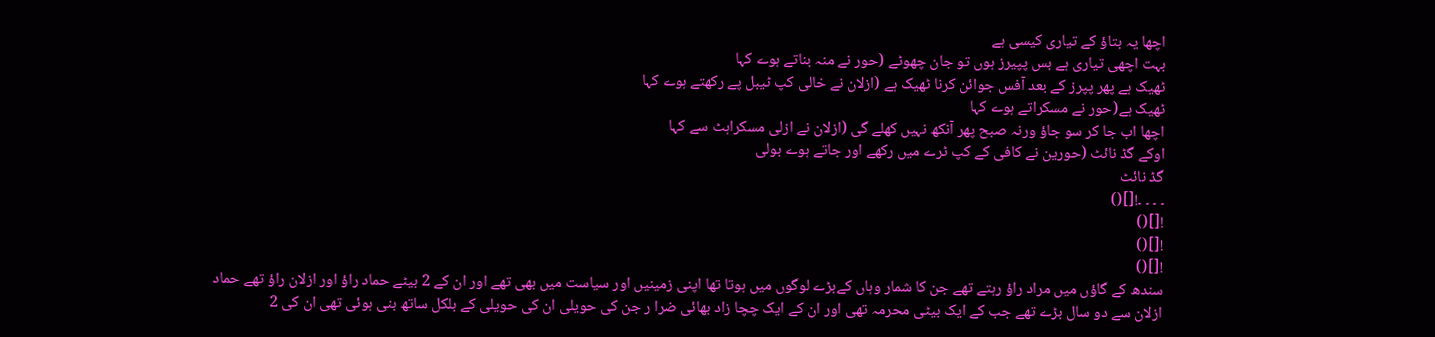اچھا یہ بتاؤ کے تیاری کیسی ہے
بہت اچھی تیاری ہے بس پپیرز ہوں تو جان چھوٹے (حور نے منہ بناتے ہوے کہا
ٹھیک ہے پھر پپرز کے بعد آفس جوائن کرنا ٹھیک ہے (ازلان نے خالی کپ ٹیبل پے رکھتے ہوے کہا
ٹھیک ہے(حور نے مسکراتے ہوے کہا
اچھا اب جا کر سو جاؤ ورنہ صبح پھر آنکھ نہیں کھلے گی (ازلان نے ازلی مسکراہٹ سے کہا
اوکے گڈ نائٹ (حورین نے کافی کے کپ ٹرے میں رکھے اور جاتے ہوے بولی
گڈ نائٹ
۔ ۔ ۔ ۔![]()
![]()
![]()
![]()
سندھ کے گاؤں میں مراد راؤ رہتے تھے جن کا شمار وہاں کےبڑے لوگوں میں ہوتا تھا اپنی زمینیں اور سیاست میں بھی تھے اور ان کے 2 بیٹے حماد راؤ اور ازلان راؤ تھے حماد ازلان سے دو سال بڑے تھے جب کے ایک بیٹی محرمہ تھی اور ان کے ایک چچا زاد بھائی ضرا ر جن کی حویلی ان کی حویلی کے بلکل ساتھ بنی ہوئی تھی ان کی 2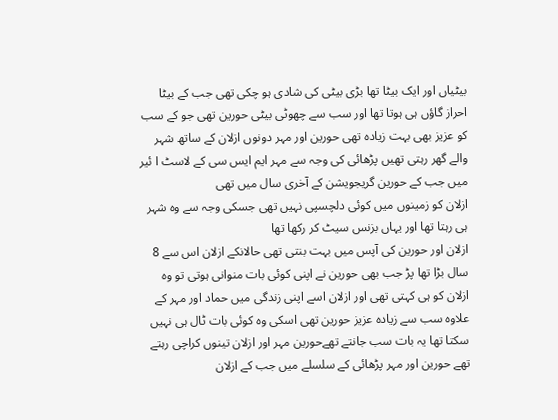بیٹیاں اور ایک بیٹا تھا بڑی بیٹی کی شادی ہو چکی تھی جب کے بیٹا احراز گاؤں ہی ہوتا تھا اور سب سے چھوٹی بیٹی حورین تھی جو کے سب کو عزیز بھی بہت زیادہ تھی حورین اور مہر دونوں ازلان کے ساتھ شہر والے گھر رہتی تھیں پڑھائی کی وجہ سے مہر ایم ایس سی کے لاسٹ ا ئیر میں جب کے حورین گریجویشن کے آخری سال میں تھی
ازلان کو زمینوں میں کوئی دلچسپی نہیں تھی جسکی وجہ سے وہ شہر ہی رہتا تھا اور یہاں بزنس سیٹ کر رکھا تھا
ازلان اور حورین کی آپس میں بہت بنتی تھی حالانکے ازلان اس سے 8 سال بڑا تھا پڑ جب بھی حورین نے اپنی کوئی بات منوانی ہوتی تو وہ ازلان کو ہی کہتی تھی اور ازلان اسے اپنی زندگی میں حماد اور مہر کے علاوہ سب سے زیادہ عزیز حورین تھی اسکی وہ کوئی بات ٹال ہی نہیں سکتا تھا یہ بات سب جانتے تھےحورین مہر اور ازلان تینوں کراچی رہتے تھے حورین اور مہر پڑھائی کے سلسلے میں جب کے ازلان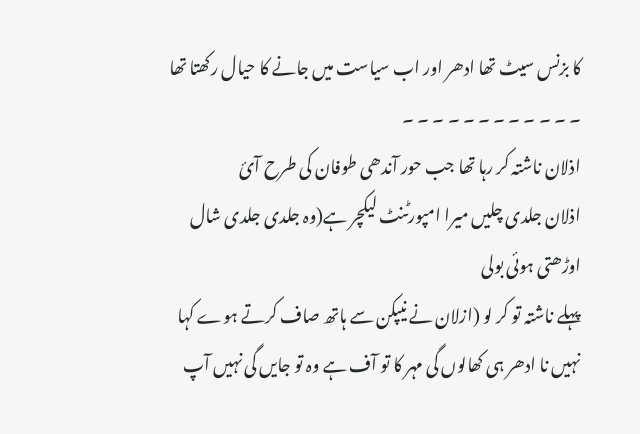کا بزنس سیٹ تھا ادھر اور اب سیاست میں جانے کا حیال رکھتا تھا
۔ ۔ ۔ ۔ ۔ ۔ ۔ ۔ ۔ ۔ ۔ ۔
اذلان ناشتہ کر رہا تھا جب حور آندھی طوفان کی طرح آئ
اذلان جلدی چلیں میرا امپورٹنٹ لیکچر ہے(وہ جلدی جلدی شال اوڑھتی ہوئی بولی
پہلے ناشتہ تو کر لو (ازلان نے نیپکن سے ہاتھ صاف کرتے ہوے کہا
نہیں نا ادھر ہی کھالوں گی مہر کا تو آف ہے وہ تو جایں گی نہیں آپ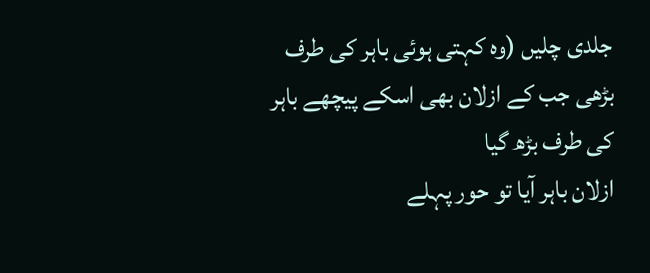جلدی چلیں (وہ کہتی ہوئی باہر کی طرف بڑھی جب کے ازلان بھی اسکے پیچھے باہر کی طرف بڑھ گیا
ازلان باہر آیا تو حور پہلے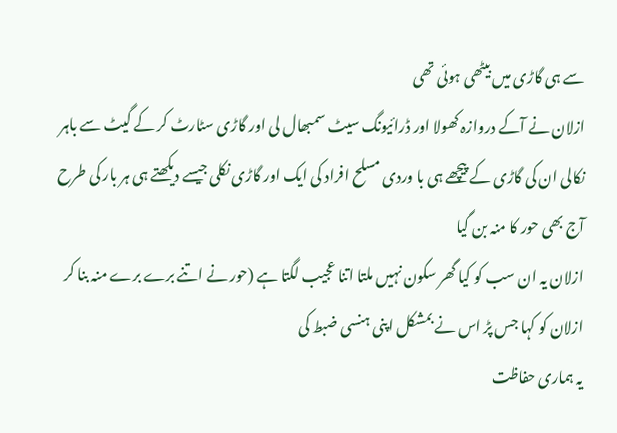سے ہی گاڑی میں بیٹھی ہوئی تھی
ازلان نے آکے دروازہ کھولا اور ڈرائیونگ سیٹ سمبھال لی اور گاڑی سٹارٹ کر کے گیٹ سے باہر نکالی ان کی گاڑی کے پیچھے ہی با وردی مسلح افراد کی ایک اور گاڑی نکلی جیسے دیکھتے ہی ہر بار کی طرح آج بھی حور کا منہ بن گیا
ازلان یہ ان سب کو کیا گھر سکون نہیں ملتا اتنا عجیب لگتا ہے (حور نے اتنے برے برے منہ بنا کر ازلان کو کہا جس پڑ اس نے بمشکل اپنی ہنسی ضبط کی
یہ ہماری حفاظت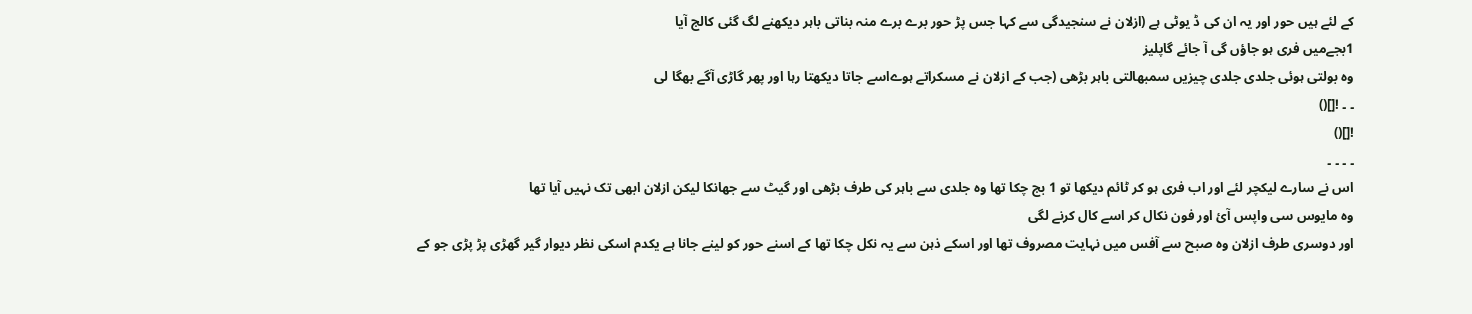کے لئے ہیں حور اور یہ ان کی ڈ یوٹی ہے (ازلان نے سنجیدگی سے کہا جس پڑ حور برے برے منہ بناتی باہر دیکھنے لگ گئی کالج آیا
1بجےمیں فری ہو جاؤں گی آ جائے گاپلیز
وہ بولتی ہوئی جلدی جلدی چیزیں سمبھالتی باہر بڑھی (جب کے ازلان نے مسکراتے ہوےاسے جاتا دیکھتا رہا اور پھر گاڑی آگے بھگا لی
۔ ۔ ![]()
![]()
۔ ۔ ۔ ۔
اس نے سارے لیکچر لئے اور اب فری ہو کر ٹائم دیکھا تو 1 بج چکا تھا وہ جلدی سے باہر کی طرف بڑھی اور گیٹ سے جھانکا لیکن ازلان ابھی تک نہیں آیا تھا
وہ مایوس سی واپس آئ اور فون نکال کر اسے کال کرنے لگی
اور دوسری طرف ازلان وہ صبح سے آفس میں نہایت مصروف تھا اور اسکے ذہن سے یہ نکل چکا تھا کے اسنے حور کو لینے جانا ہے یکدم اسکی نظر دیوار گیر گھڑی پڑ پڑی جو کے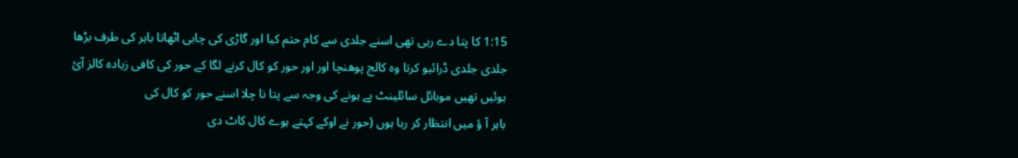1:15 کا پتا دے رہی تھی اسنے جلدی سے کام حتم کیا اور گاڑی کی چابی اٹھاتا باہر کی طرف بڑھا جلدی جلدی ڈرائیو کرتا وہ کالج پوھنچا اور اور حور کو کال کرنے لگا کے حور کی کافی زیادہ کالز آئ ہوئیں تھیں موبائل سائلینٹ پے ہونے کی وجہ سے پتا نا چلا اسنے حور کو کال کی
باہر آ ؤ میں انتظار کر رہا ہوں (حور نے اوکے کہتے ہوے کال کاٹ دی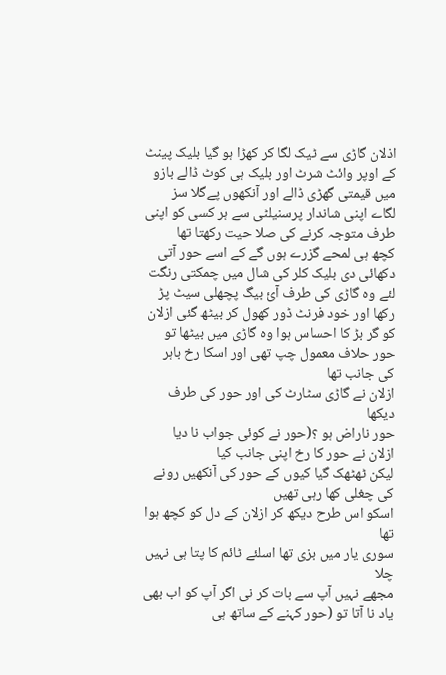اذلان گاڑی سے ٹیک لگا کر کھڑا ہو گیا بلیک پینٹ کے اوپر وائٹ شرٹ اور بلیک ہی کوٹ ڈالے بازو میں قیمتی گھڑی ڈالے اور آنکھوں پےگلا سز لگاے اپنی شاندار پرسنیلٹی سے ہر کسی کو اپنی طرف متوجہ کرنے کی صلا حیت رکھتا تھا
کچھ ہی لمحے گزرے ہوں گے کے اسے حور آتی دکھائی دی بلیک کلر کی شال میں چمکتی رنگت لئے وہ گاڑی کی طرف آئ بیگ پچھلی سیٹ پڑ رکھا اور خود فرنٹ ڈور کھول کر بیٹھ گئی ازلان کو گر بڑ کا احساس ہوا وہ گاڑی میں بیٹھا تو حور حلاف معمول چپ تھی اور اسکا رخ باہر کی جانب تھا
ازلان نے گاڑی سٹارٹ کی اور حور کی طرف دیکھا
حور ناراض ہو ؟(حور نے کوئی جواب نا دیا
ازلان نے حور کا رخ اپنی جانب کیا
لیکن ٹھٹھک گیا کیوں کے حور کی آنکھیں رونے کی چغلی کھا رہی تھیں
اسکو اس طرح دیکھ کر ازلان کے دل کو کچھ ہوا تھا
سوری یار میں بزی تھا اسلئے ٹائم کا پتا ہی نہیں چلا
مجھے نہیں آپ سے بات کر نی اگر آپ کو اب بھی یاد نا آتا تو (حور کہنے کے ساتھ ہی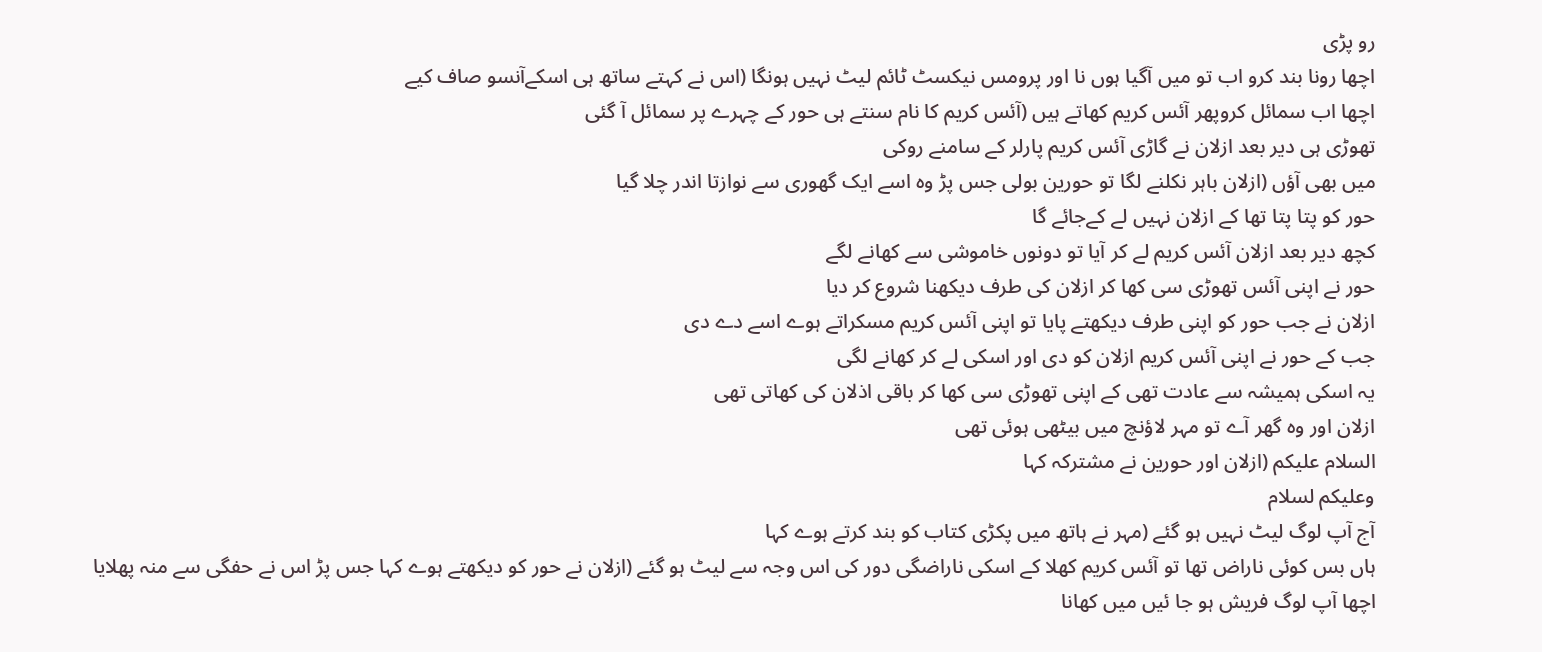رو پڑی
اچھا رونا بند کرو اب تو میں آگیا ہوں نا اور پرومس نیکسٹ ٹائم لیٹ نہیں ہونگا (اس نے کہتے ساتھ ہی اسکےآنسو صاف کیے
اچھا اب سمائل کروپھر آئس کریم کھاتے ہیں (آئس کریم کا نام سنتے ہی حور کے چہرے پر سمائل آ گئی
تھوڑی ہی دیر بعد ازلان نے گاڑی آئس کریم پارلر کے سامنے روکی
میں بھی آؤں (ازلان باہر نکلنے لگا تو حورین بولی جس پڑ وہ اسے ایک گھوری سے نوازتا اندر چلا گیا
حور کو پتا پتا تھا کے ازلان نہیں لے کےجائے گا
کچھ دیر بعد ازلان آئس کریم لے کر آیا تو دونوں خاموشی سے کھانے لگے
حور نے اپنی آئس تھوڑی سی کھا کر ازلان کی طرف دیکھنا شروع کر دیا
ازلان نے جب حور کو اپنی طرف دیکھتے پایا تو اپنی آئس کریم مسکراتے ہوے اسے دے دی
جب کے حور نے اپنی آئس کریم ازلان کو دی اور اسکی لے کر کھانے لگی
یہ اسکی ہمیشہ سے عادت تھی کے اپنی تھوڑی سی کھا کر باقی اذلان کی کھاتی تھی
ازلان اور وہ گھر آے تو مہر لاؤنچ میں بیٹھی ہوئی تھی
السلام عليكم (ازلان اور حورین نے مشترکہ کہا
وعلیکم لسلام
آج آپ لوگ لیٹ نہیں ہو گئے (مہر نے ہاتھ میں پکڑی کتاب کو بند کرتے ہوے کہا
ہاں بس کوئی ناراض تھا تو آئس کریم کھلا کے اسکی ناراضگی دور کی اس وجہ سے لیٹ ہو گئے (ازلان نے حور کو دیکھتے ہوے کہا جس پڑ اس نے حفگی سے منہ پھلایا
اچھا آپ لوگ فریش ہو جا ئیں میں کھانا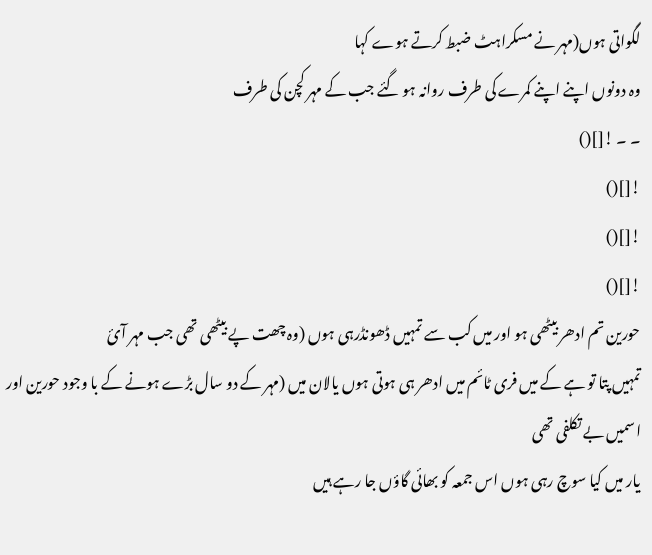لگواتی ہوں(مہر نے مسکراہٹ ضبط کرتے ہوے کہا
وہ دونوں اپنے اپنے کمرے کی طرف روانہ ہو گئے جب کے مہر کچن کی طرف
۔ ۔ ![]()
![]()
![]()
![]()
حورین تم ادھر بیٹھی ہو اور میں کب سے تمہیں ڈھونڈرہی ہوں (وہ چھت پے بیٹھی تھی جب مہر آئ
تمہیں پتا تو ہے کے میں فری ٹائم میں ادھر ہی ہوتی ہوں یالان میں (مہر کے دو سال بڑے ہونے کے با وجود حورین اور اسمیں بے تکلفی تھی
یار میں کیا سوچ رہی ہوں اس جمعہ کو بھائی گاؤں جا رہے ہیں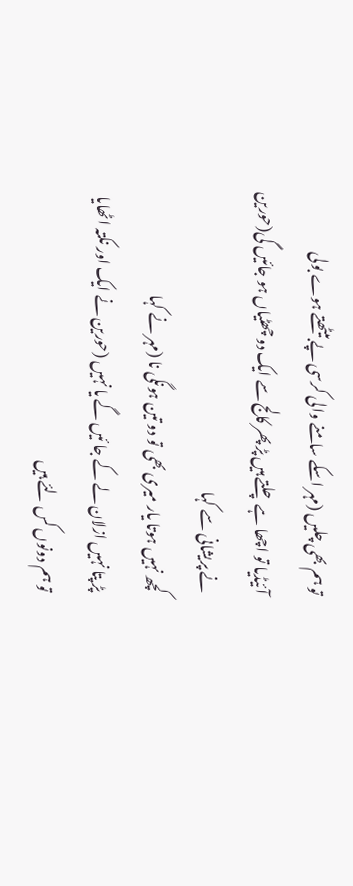تو ہم بھی چلیں (مہر اسکے سامنے والی کرسی پے بیٹھتے ہوے بولی
آئیڈیا تو اچھا ہے چلتے ہیں پڑ پھر کالج سے ایک دو چھٹیاں ہو جائیں گی(حورین نے پریشانی سے کہا
کچھ نہیں ہوتا یار میری بھی تو دو تین ہونگی نا (مہر نے کہا
پڑ پتا نہیں ازلان لے کے جا ئیں گے یا نہیں (حورین نے ایک اور نکتہ اٹھایا
تو ہم دونوں کس لئے ہیں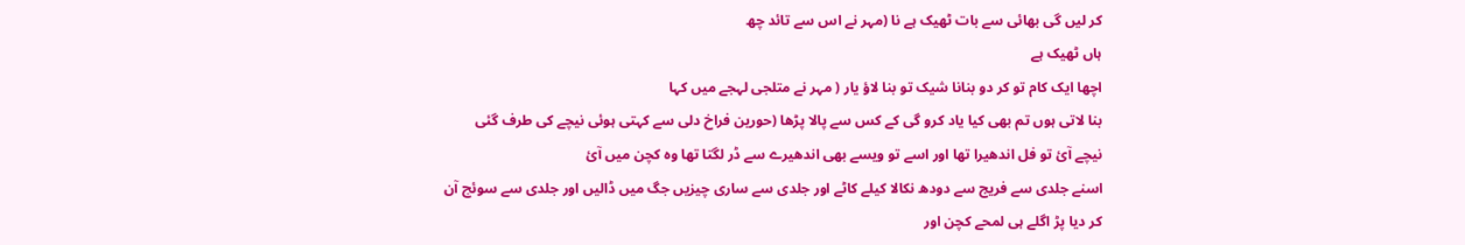کر لیں گی بھائی سے بات ٹھیک ہے نا (مہر نے اس سے تائد چھ
ہاں ٹھیک ہے
اچھا ایک کام تو کر دو بنانا شیک تو بنا لاؤ یار ( مہر نے متلجی لہجے میں کہا
بنا لاتی ہوں تم بھی کیا یاد کرو گی کے کس سے پالا پڑھا (حورین فراخ دلی سے کہتی ہوئی نیچے کی طرف گئی
نیچے آئ تو فل اندھیرا تھا اور اسے تو ویسے بھی اندھیرے سے ڈر لگتا تھا وہ کچن میں آئ
اسنے جلدی سے فریج سے دودھ نکالا کیلے کاٹے اور جلدی سے ساری چیزیں جگ میں ڈالیں اور جلدی سے سوئچ آن کر دیا پڑ اگلے ہی لمحے کچن اور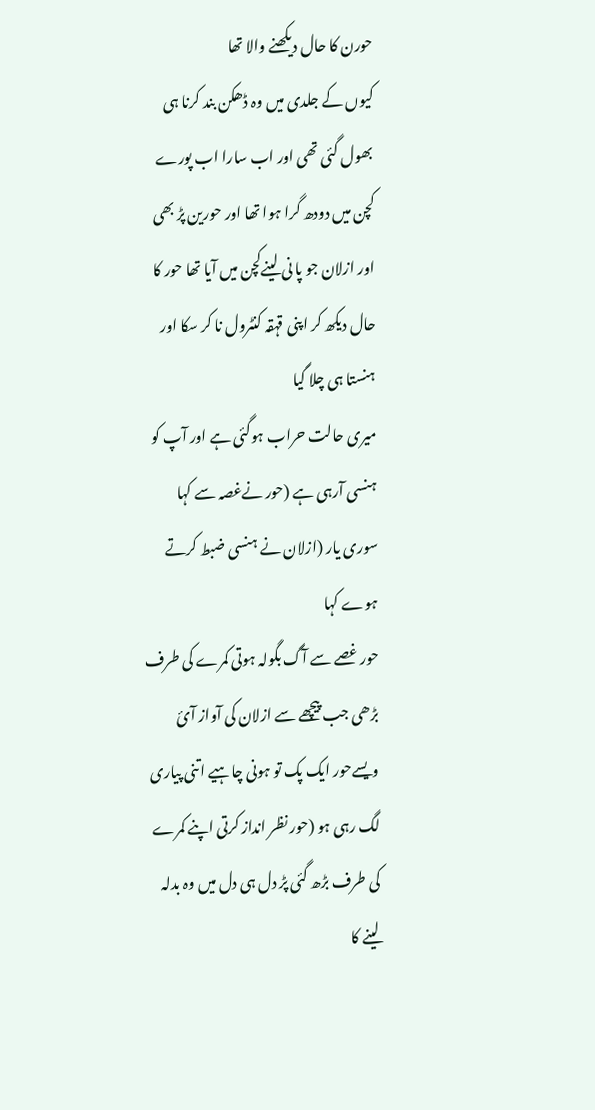حورن کا حال دیکھنے والا تھا
کیوں کے جلدی میں وہ ڈھکن بند کرنا ہی بھول گئی تھی اور اب سارا اب پورے کچن میں دودھ گرا ہوا تھا اور حورین پڑ بھی
اور ازلان جو پا نی لینےکچن میں آیا تھا حور کا حال دیکھ کر اپنی قہقہ کنٹرول نا کر سکا اور ہنستا ہی چلا گیا
میری حالت حراب ہوگئی ہے اور آپ کو ہنسی آرہی ہے (حور نےغصہ سے کہا
سوری یار (ازلان نے ہنسی ضبط کرتے ہوے کہا
حور غصے سے آگ بگولہ ہوتی کمرے کی طرف بڑھی جب پیچھے سے ازلان کی آواز آئ
ویسےحور ایک پک تو ہونی چاہیے اتنی پیاری لگ رہی ہو (حور نظر انداز کرتی اپنے کمرے کی طرف بڑھ گئی پڑ دل ہی دل میں وہ بدلہ لینے کا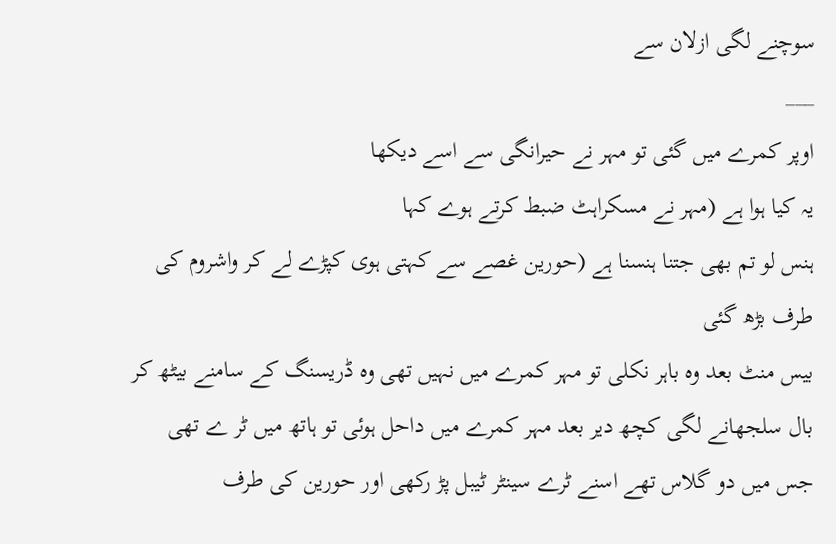سوچنے لگی ازلان سے
___
اوپر کمرے میں گئی تو مہر نے حیرانگی سے اسے دیکھا
یہ کیا ہوا ہے (مہر نے مسکراہٹ ضبط کرتے ہوے کہا
ہنس لو تم بھی جتنا ہنسنا ہے (حورین غصے سے کہتی ہوی کپڑے لے کر واشروم کی طرف بڑھ گئی
بیس منٹ بعد وہ باہر نکلی تو مہر کمرے میں نہیں تھی وہ ڈریسنگ کے سامنے بیٹھ کر بال سلجھانے لگی کچھ دیر بعد مہر کمرے میں داحل ہوئی تو ہاتھ میں ٹر ے تھی جس میں دو گلاس تھے اسنے ٹرے سینٹر ٹیبل پڑ رکھی اور حورین کی طرف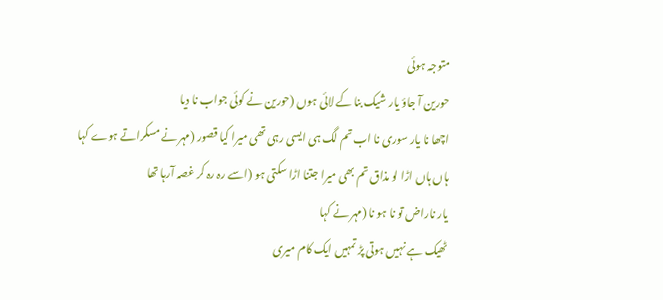متوجہ ہوئی
حورین آ جاؤ یار شیک بنا کے لائی ہوں (حورین نے کوئی جواب نا دیا
اچھا نا یار سوری نا اب تم لگ ہی ایسی رہی تھی میرا کیا قصور (مہر نے مسکراتے ہوے کہا
ہاں ہاں اڑا لو مذاق تم بھی میرا جتنا اڑا سکتی ہو (اسے رہ رہ کر غصہ آرہا تھا
یار ناراض تو نا ہو نا (مہر نے کہا
ٹھیک ہے نہیں ہوتی پڑ تمہیں ایک کام میری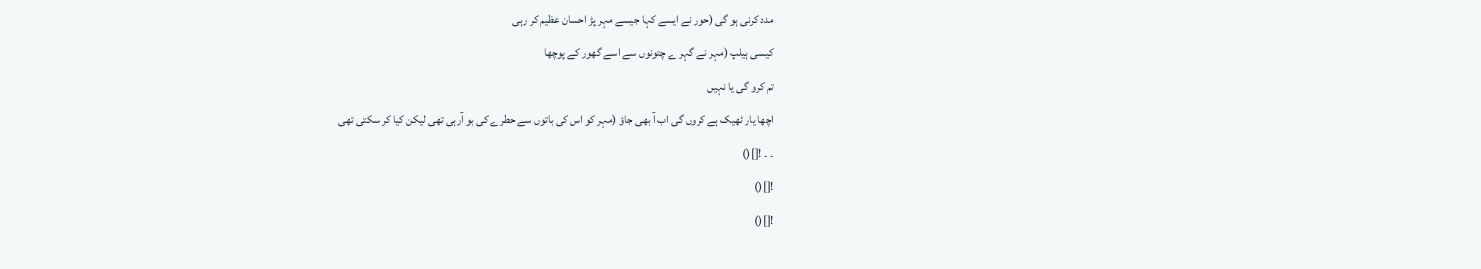مدد کرنی ہو گی (حور نے ایسے کہا جیسے مہر پڑ احسان عظیم کر رہی
کیسی ہیلپ (مہر نے گہر ے چتونوں سے اسے گھور کے پوچھا
تم کرو گی یا نہیں
اچھا یار ٹھیک ہے کروں گی اب آ بھی جاؤ (مہر کو اس کی باتوں سے حطرے کی بو آرہی تھی لیکن کیا کر سکتی تھی
۔ ۔ ![]()
![]()
![]()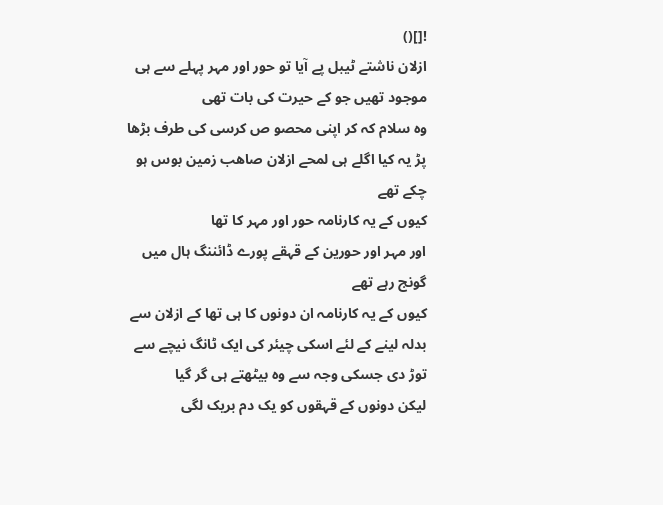![]()
ازلان ناشتے ٹیبل پے آیا تو حور اور مہر پہلے سے ہی موجود تھیں جو کے حیرت کی بات تھی
وہ سلام کہ کر اپنی محصو ص کرسی کی طرف بڑھا پڑ یہ کیا اگلے ہی لمحے ازلان صاھب زمین بوس ہو چکے تھے
کیوں کے یہ کارنامہ حور اور مہر کا تھا
اور مہر اور حورین کے قہقے پورے ڈائننگ ہال میں گونج رہے تھے
کیوں کے یہ کارنامہ ان دونوں کا ہی تھا کے ازلان سے بدلہ لینے کے لئے اسکی چیئر کی ایک ٹانگ نیچے سے توڑ دی جسکی وجہ سے وہ بیٹھتے ہی گر گیا
لیکن دونوں کے قہقوں کو یک دم بریک لگی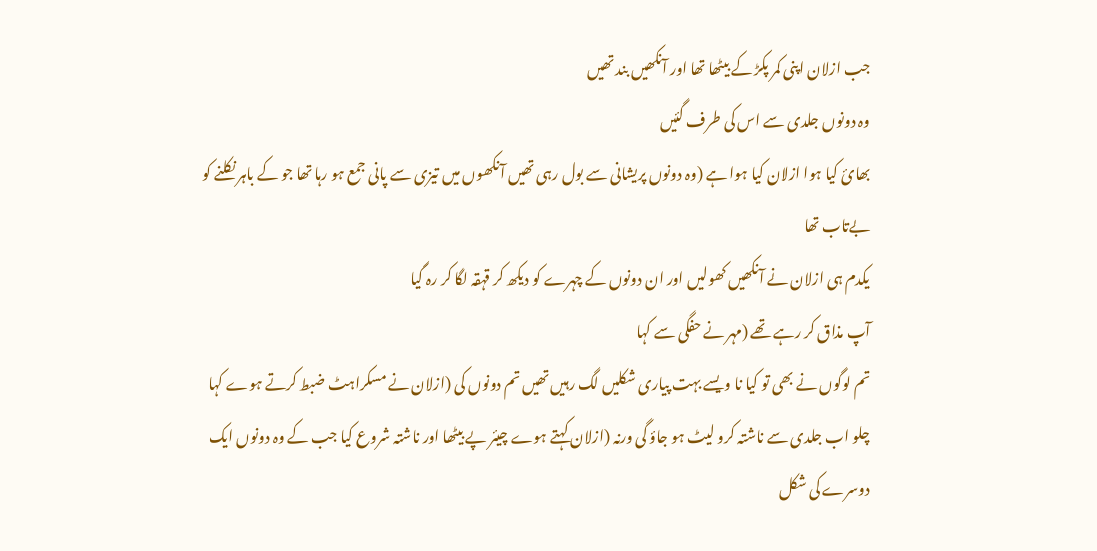جب ازلان اپنی کمر پکڑ کے بیٹھا تھا اور آنکھیں بند تھیں
وہ دونوں جلدی سے اس کی طرف گئیں
بھائ کیا ہوا ازلان کیا ہوا ہے (وہ دونوں پریشانی سے بول رہی تھیں آنکھوں میں تیزی سے پانی جمع ہو رہا تھا جو کے باہر نکلنے کو بےتاب تھا
یکدم ہی ازلان نے آنکھیں کھولیں اور ان دونوں کے چہرے کو دیکھ کر قہقہ لگا کر رہ گیا
آپ مذاق کر رہے تھے (مہر نے حفگی سے کہا
تم لوگوں نے بھی تو کیا نا ویسے بہت پیاری شکلیں لگ رہیں تھیں تم دونوں کی (ازلان نے مسکراہٹ ضبط کرتے ہوے کہا
چلو اب جلدی سے ناشتہ کرو لیٹ ہو جاؤ گی ورنہ (ازلان کہتے ہوے چیئر پے بیٹھا اور ناشتہ شروع کیا جب کے وہ دونوں ایک دوسرے کی شکل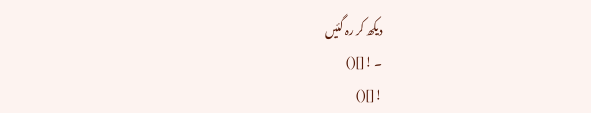دیکھ کر رہ گئیں
۔ ![]()
![]()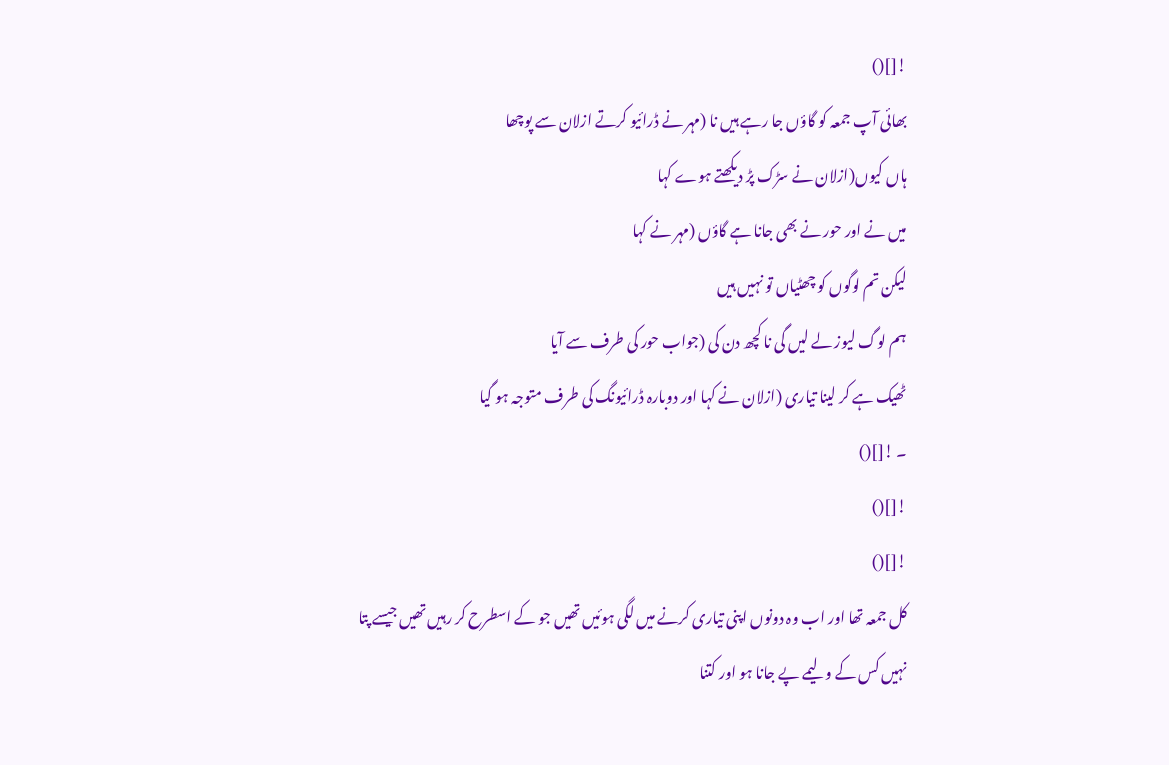![]()
بھائی آپ جمعہ کو گاؤں جا رہے ہیں نا (مہر نے ڈرائیو کرتے ازلان سے پوچھا
ہاں کیوں(ازلان نے سڑک پڑ دیکھتے ہوے کہا
میں نے اور حور نے بھی جانا ہے گاؤں (مہر نے کہا
لیکن تم لوگوں کو چھٹیاں تو نہیں ہیں
ہم لوگ لیوز لے لیں گی نا کچھ دن کی (جواب حور کی طرف سے آیا
ٹھیک ہے کر لینا تیاری (ازلان نے کہا اور دوبارہ ڈرائیونگ کی طرف متوجہ ہو گیا
۔ ![]()
![]()
![]()
کل جمعہ تھا اور اب وہ دونوں اپنی تیاری کرنے میں لگی ہوئیں تھیں جو کے اسطرح کر رہیں تھیں جیسے پتا نہیں کس کے ولیمے پے جانا ہو اور کتنا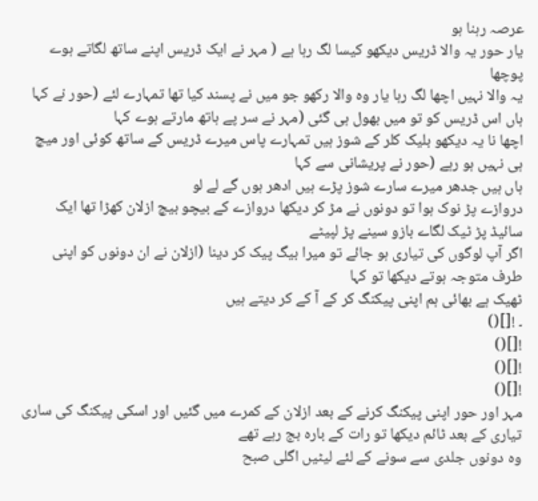عرصہ رہنا ہو
یار حور یہ والا ڈریس دیکھو کیسا لگ رہا ہے ( مہر نے ایک ڈریس اپنے ساتھ لگاتے ہوے پوچھا
یہ والا نہیں اچھا لگ رہا یار وہ والا رکھو جو میں نے پسند کیا تھا تمہارے لئے (حور نے کہا
ہاں اس ڈریس کو تو میں بھول ہی گئی (مہر نے سر پے ہاتھ مارتے ہوے کہا
اچھا نا یہ دیکھو بلیک کلر کے شوز ہیں تمہارے پاس میرے ڈریس کے ساتھ کوئی اور میچ ہی نہیں ہو رہے (حور نے پریشانی سے کہا
ہاں ہیں جدھر میرے سارے شوز پڑے ہیں ادھر ہوں گے لے لو
دروازے پڑ نوک ہوا تو دونوں نے مڑ کر دیکھا دروازے کے بیچو بیچ ازلان کھڑا تھا ایک سائیڈ پڑ ٹیک لگاے بازو سینے پڑ لپیٹے
اگر آپ لوگوں کی تیاری ہو جائے تو میرا بیگ پیک کر دینا (ازلان نے ان دونوں کو اپنی طرف متوجہ ہوتے دیکھا تو کہا
ٹھیک ہے بھائی ہم اپنی پیکنگ کر کے آ کے کر دیتے ہیں
۔ ![]()
![]()
![]()
![]()
مہر اور حور اپنی پیکنگ کرنے کے بعد ازلان کے کمرے میں گئیں اور اسکی پیکنگ کی ساری تیاری کے بعد ٹائم دیکھا تو رات کے بارہ بج رہے تھے
وہ دونوں جلدی سے سونے کے لئے لیٹیں اگلی صبح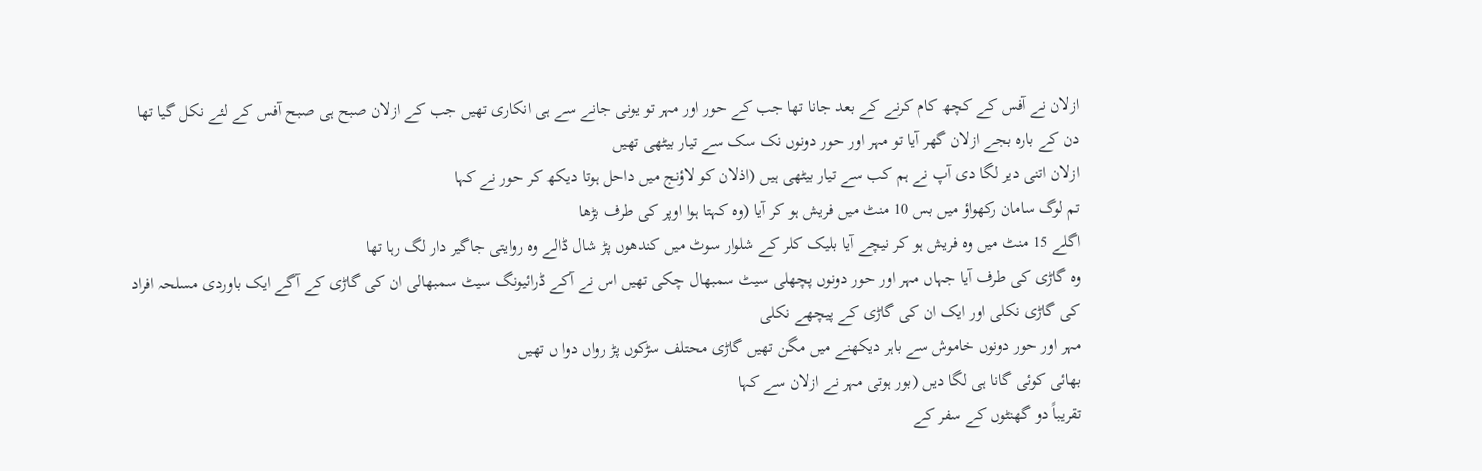ازلان نے آفس کے کچھ کام کرنے کے بعد جانا تھا جب کے حور اور مہر تو یونی جانے سے ہی انکاری تھیں جب کے ازلان صبح ہی صبح آفس کے لئے نکل گیا تھا دن کے بارہ بجے ازلان گھر آیا تو مہر اور حور دونوں نک سک سے تیار بیٹھی تھیں
ازلان اتنی دیر لگا دی آپ نے ہم کب سے تیار بیٹھی ہیں (اذلان کو لاؤنج میں داحل ہوتا دیکھ کر حور نے کہا
تم لوگ سامان رکھواؤ میں بس 10 منٹ میں فریش ہو کر آیا (وہ کہتا ہوا اوپر کی طرف بڑھا
اگلے 15 منٹ میں وہ فریش ہو کر نیچے آیا بلیک کلر کے شلوار سوٹ میں کندھوں پڑ شال ڈالے وہ روایتی جاگیر دار لگ رہا تھا
وہ گاڑی کی طرف آیا جہاں مہر اور حور دونوں پچھلی سیٹ سمبھال چکی تھیں اس نے آکے ڈرائیونگ سیٹ سمبھالی ان کی گاڑی کے آگے ایک باوردی مسلحہ افراد کی گاڑی نکلی اور ایک ان کی گاڑی کے پیچھے نکلی
مہر اور حور دونوں خاموش سے باہر دیکھنے میں مگن تھیں گاڑی محتلف سڑکوں پڑ رواں دوا ں تھیں
بھائی کوئی گانا ہی لگا دیں (بور ہوتی مہر نے ازلان سے کہا
تقریباً دو گھنٹوں کے سفر کے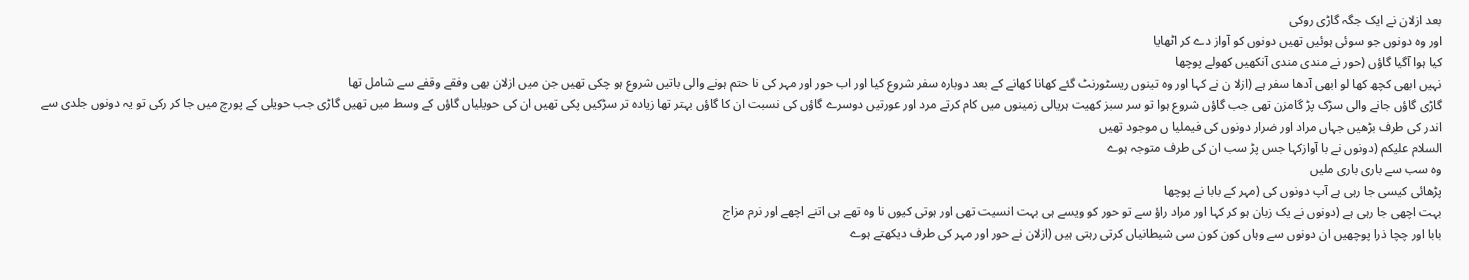بعد ازلان نے ایک جگہ گاڑی روکی
اور وہ دونوں جو سوئی ہوئیں تھیں دونوں کو آواز دے کر اٹھایا
کیا ہوا آگیا گاؤں (حور نے مندی مندی آنکھیں کھولے پوچھا
نہیں ابھی کچھ کھا لو ابھی آدھا سفر ہے (ازلا ن نے کہا اور وہ تینوں ریسٹورنٹ گئے کھانا کھانے کے بعد دوبارہ سفر شروع کیا اور اب حور اور مہر کی نا حتم ہونے والی باتیں شروع ہو چکی تھیں جن میں ازلان بھی وفقے وقفے سے شامل تھا
گاڑی گاؤں جانے والی سڑک پڑ گامزن تھی جب گاؤں شروع ہوا تو سر سبز کھیت ہریالی زمینوں میں کام کرتے مرد اور عورتیں دوسرے گاؤں کی نسبت ان کا گاؤں بہتر تھا زیادہ تر سڑکیں پکی تھیں ان کی حویلیاں گاؤں کے وسط میں تھیں گاڑی جب حویلی کے پورچ میں جا کر رکی تو یہ دونوں جلدی سے اندر کی طرف بڑھیں جہاں مراد اور ضرار دونوں کی فیملیا ں موجود تھیں
السلام عليكم (دونوں نے با آوازکہا جس پڑ سب ان کی طرف متوجہ ہوے
وہ سب سے باری باری ملیں
پڑھائی کیسی جا رہی ہے آپ دونوں کی (مہر کے بابا نے پوچھا
بہت اچھی جا رہی ہے (دونوں نے یک زبان ہو کر کہا اور مراد راؤ سے تو حور کو ویسے ہی بہت انسیت تھی اور ہوتی کیوں نا وہ تھے ہی اتنے اچھے اور نرم مزاج
بابا اور چچا ذرا پوچھیں ان دونوں سے وہاں کون کون سی شیطانیاں کرتی رہتی ہیں (ازلان نے حور اور مہر کی طرف دیکھتے ہوے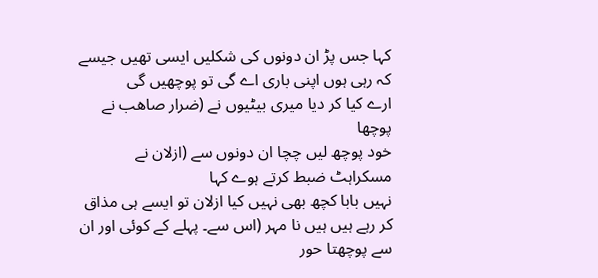کہا جس پڑ ان دونوں کی شکلیں ایسی تھیں جیسے کہ رہی ہوں اپنی باری اے گی تو پوچھیں گی
ارے کیا کر دیا میری بیٹیوں نے (ضرار صاھب نے پوچھا
خود پوچھ لیں چچا ان دونوں سے (ازلان نے مسکراہٹ ضبط کرتے ہوے کہا
نہیں بابا کچھ بھی نہیں کیا ازلان تو ایسے ہی مذاق کر رہے ہیں ہیں نا مہر (اس سے۔ پہلے کے کوئی اور ان سے پوچھتا حور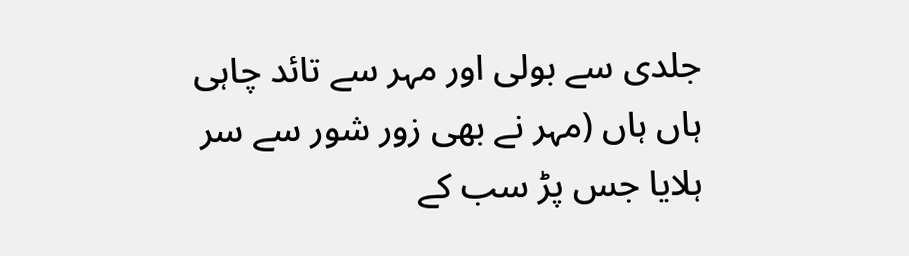جلدی سے بولی اور مہر سے تائد چاہی
ہاں ہاں (مہر نے بھی زور شور سے سر ہلایا جس پڑ سب کے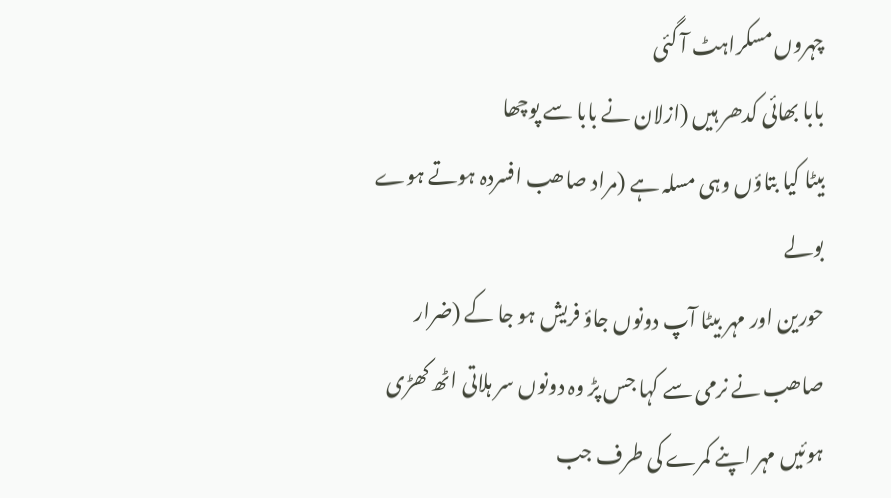چہروں مسکراہٹ آ گئی
بابا بھائی کدھر ہیں (ازلان نے بابا سے پوچھا
بیٹا کیا بتاؤں وہی مسلہ ہے (مراد صاھب افسردہ ہوتے ہوے بولے
حورین اور مہر بیٹا آپ دونوں جاؤ فریش ہو جا کے (ضرار صاھب نے نرمی سے کہا جس پڑ وہ دونوں سر ہلاتی اٹھ کھڑی ہوئیں مہر اپنے کمرے کی طرف جب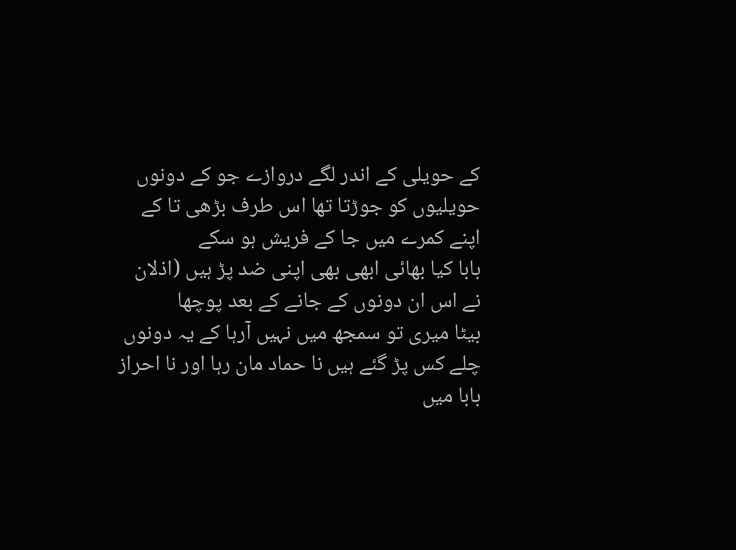کے حویلی کے اندر لگے دروازے جو کے دونوں حویلیوں کو جوڑتا تھا اس طرف بڑھی تا کے اپنے کمرے میں جا کے فریش ہو سکے
بابا کیا بھائی ابھی بھی اپنی ضد پڑ ہیں (اذلان نے اس ان دونوں کے جانے کے بعد پوچھا
بیٹا میری تو سمجھ میں نہیں آرہا کے یہ دونوں چلے کس پڑ گئے ہیں نا حماد مان رہا اور نا احراز
بابا میں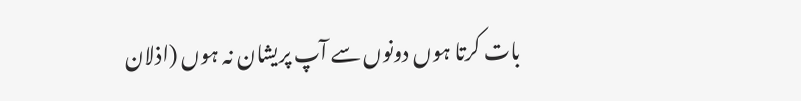بات کرتا ہوں دونوں سے آپ پریشان نہ ہوں (اذلان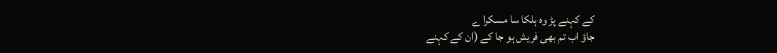کے کہنے پڑ وہ ہلکا سا مسکرا ے
جاؤ اب تم بھی فریش ہو جا کے (ان کے کہنے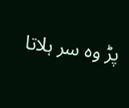پڑ وہ سر ہلاتا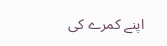اپنے کمرے کی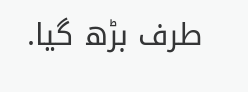طرف بڑھ گیا.